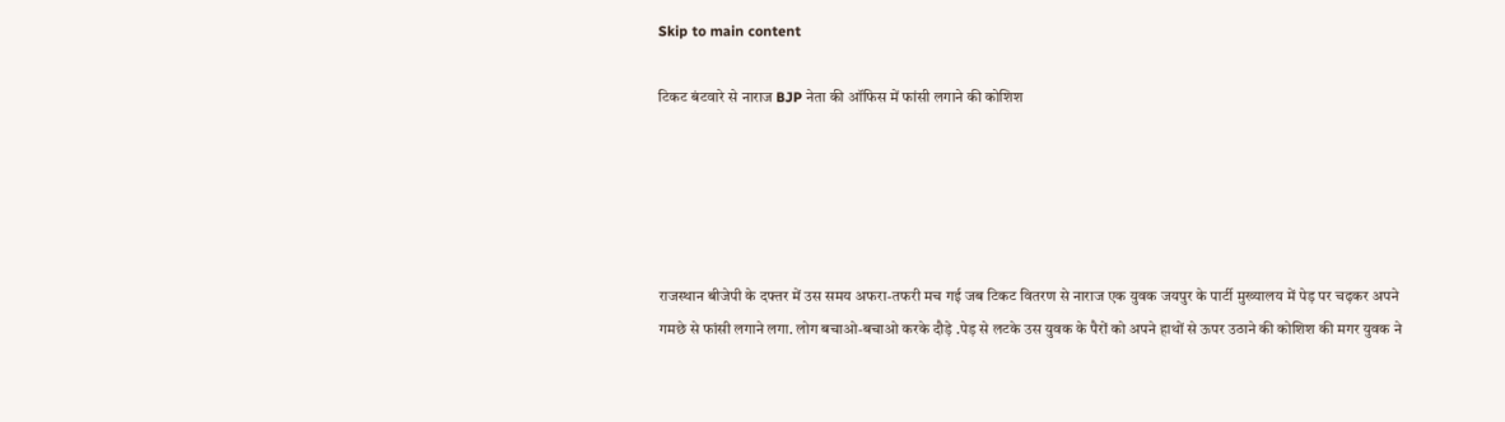Skip to main content

टिकट बंटवारे से नाराज BJP नेता की ऑफिस में फांसी लगाने की कोशिश





राजस्थान बीजेपी के दफ्तर में उस समय अफरा-तफरी मच गई जब टिकट वितरण से नाराज एक युवक जयपुर के पार्टी मुख्यालय में पेड़ पर चढ़कर अपने गमछे से फांसी लगाने लगा. लोग बचाओ-बचाओ करके दौड़े .पेड़ से लटके उस युवक के पैरों को अपने हाथों से ऊपर उठाने की कोशिश की मगर युवक ने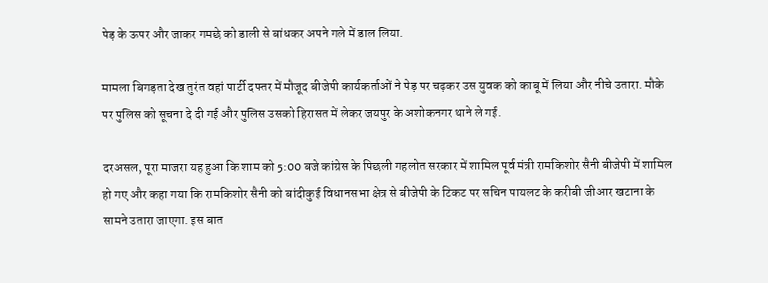पेड़ के ऊपर और जाकर गमछे को डाली से बांधकर अपने गले में डाल लिया.

मामला बिगड़ता देख तुरंत वहां पार्टी दफ्तर में मौजूद बीजेपी कार्यकर्ताओं ने पेड़ पर चढ़कर उस युवक को काबू में लिया और नीचे उतारा. मौके पर पुलिस को सूचना दे दी गई और पुलिस उसको हिरासत में लेकर जयपुर के अशोकनगर थाने ले गई.

दरअसल, पूरा माजरा यह हुआ कि शाम को 5:00 बजे कांग्रेस के पिछली गहलोत सरकार में शामिल पूर्व मंत्री रामकिशोर सैनी बीजेपी में शामिल हो गए और कहा गया कि रामकिशोर सैनी को बांदीकुई विधानसभा क्षेत्र से बीजेपी के टिकट पर सचिन पायलट के करीबी जीआर खटाना के सामने उतारा जाएगा. इस बात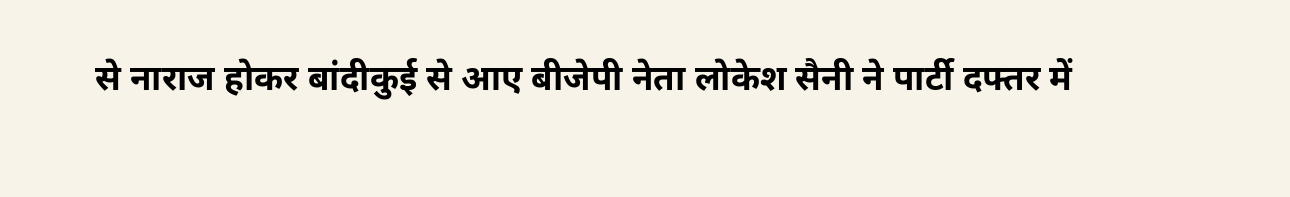से नाराज होकर बांदीकुई से आए बीजेपी नेता लोकेश सैनी ने पार्टी दफ्तर में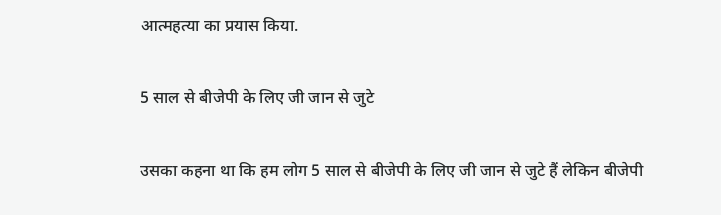आत्महत्या का प्रयास किया.

5 साल से बीजेपी के लिए जी जान से जुटे

उसका कहना था कि हम लोग 5 साल से बीजेपी के लिए जी जान से जुटे हैं लेकिन बीजेपी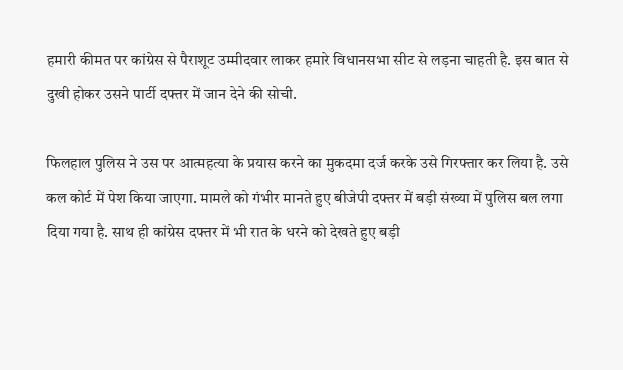हमारी कीमत पर कांग्रेस से पैराशूट उम्मीदवार लाकर हमारे विधानसभा सीट से लड़ना चाहती है. इस बात से दुखी होकर उसने पार्टी दफ्तर में जान देने की सोची.

फिलहाल पुलिस ने उस पर आत्महत्या के प्रयास करने का मुकदमा दर्ज करके उसे गिरफ्तार कर लिया है. उसे कल कोर्ट में पेश किया जाएगा. मामले को गंभीर मानते हुए बीजेपी दफ्तर में बड़ी संख्या में पुलिस बल लगा दिया गया है. साथ ही कांग्रेस दफ्तर में भी रात के धरने को देखते हुए बड़ी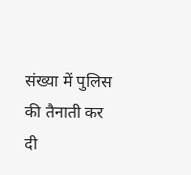संख्या में पुलिस की तैनाती कर दी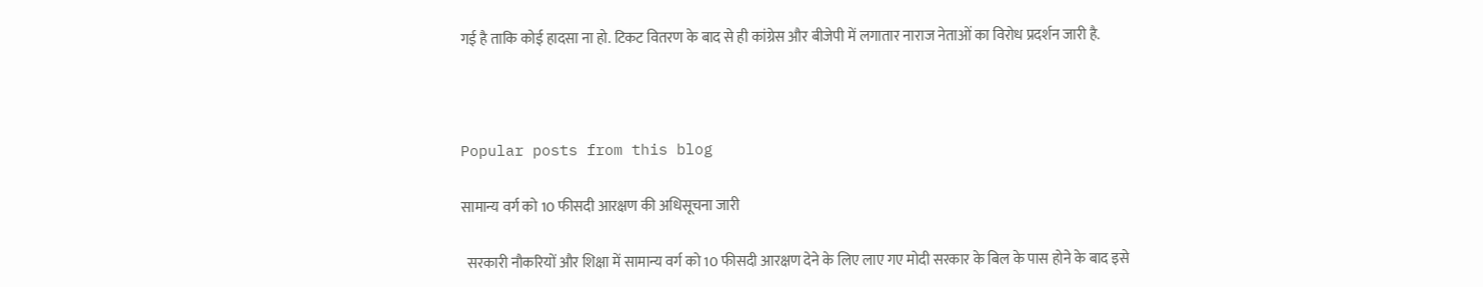गई है ताकि कोई हादसा ना हो. टिकट वितरण के बाद से ही कांग्रेस और बीजेपी में लगातार नाराज नेताओं का विरोध प्रदर्शन जारी है.



Popular posts from this blog

सामान्य वर्ग को 10 फीसदी आरक्षण की अधिसूचना जारी

  सरकारी नौकरियों और शिक्षा में सामान्य वर्ग को 10 फीसदी आरक्षण देने के लिए लाए गए मोदी सरकार के बिल के पास होने के बाद इसे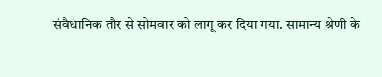संवैधानिक तौर से सोमवार को लागू कर दिया गया. सामान्य श्रेणी के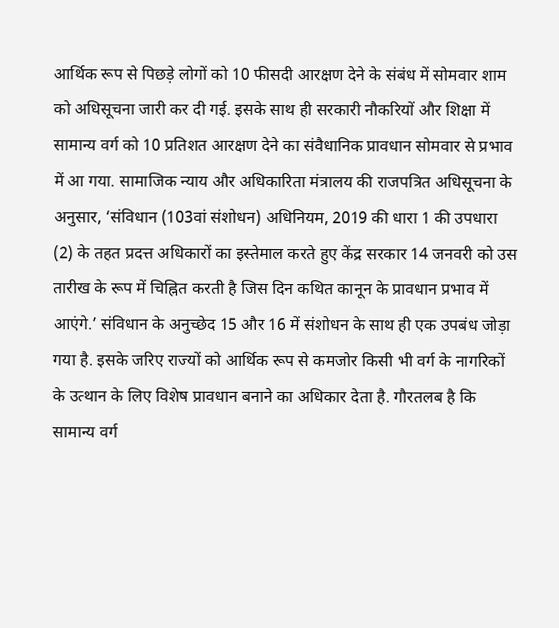आर्थिक रूप से पिछड़े लोगों को 10 फीसदी आरक्षण देने के संबंध में सोमवार शाम को अधिसूचना जारी कर दी गई. इसके साथ ही सरकारी नौकरियों और शिक्षा में सामान्य वर्ग को 10 प्रतिशत आरक्षण देने का संवैधानिक प्रावधान सोमवार से प्रभाव में आ गया. सामाजिक न्याय और अधिकारिता मंत्रालय की राजपत्रित अधिसूचना के अनुसार, ‘संविधान (103वां संशोधन) अधिनियम, 2019 की धारा 1 की उपधारा (2) के तहत प्रदत्त अधिकारों का इस्तेमाल करते हुए केंद्र सरकार 14 जनवरी को उस तारीख के रूप में चिह्नित करती है जिस दिन कथित कानून के प्रावधान प्रभाव में आएंगे.’ संविधान के अनुच्छेद 15 और 16 में संशोधन के साथ ही एक उपबंध जोड़ा गया है. इसके जरिए राज्यों को आर्थिक रूप से कमजोर किसी भी वर्ग के नागरिकों के उत्थान के लिए विशेष प्रावधान बनाने का अधिकार देता है. गौरतलब है कि सामान्य वर्ग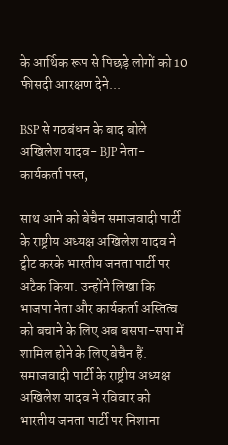के आर्थिक रूप से पिछड़े लोगों को 10 फीसदी आरक्षण देने...

BSP से गठबंधन के बाद बोले अखिलेश यादव- BJP नेता- कार्यकर्ता पस्त,

साथ आने को बेचैन समाजवादी पार्टी के राष्ट्रीय अध्यक्ष अखिलेश यादव ने ट्वीट करके भारतीय जनता पार्टी पर अटैक किया. उन्होंने लिखा कि भाजपा नेता और कार्यकर्ता अस्तित्व को बचाने के लिए अब बसपा-सपा में शामिल होने के लिए बेचैन हैं. समाजवादी पार्टी के राष्ट्रीय अध्यक्ष अखिलेश यादव ने रविवार को भारतीय जनता पार्टी पर निशाना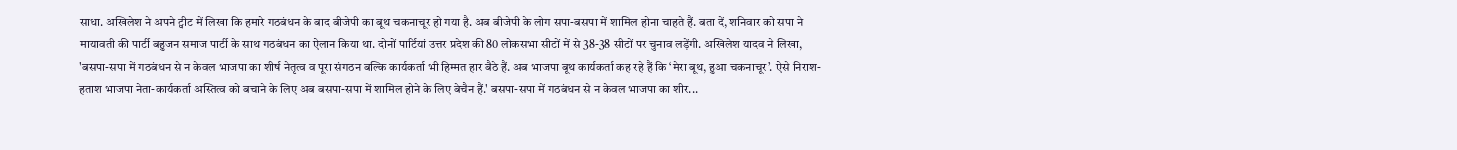साधा. अखिलेश ने अपने ट्वीट में लिखा कि हमारे गठबंधन के बाद बीजेपी का बूथ चकनाचूर हो गया है. अब बीजेपी के लोग सपा-बसपा में शामिल होना चाहते हैं. बता दें, शनिवार को सपा ने मायावती की पार्टी बहुजन समाज पार्टी के साथ गठबंधन का ऐलान किया था. दोनों पार्टियां उत्तर प्रदेश की 80 लोकसभा सीटों में से 38-38 सीटों पर चुनाव लड़ेंगी. अखिलेश यादव ने लिखा, 'बसपा-सपा में गठबंधन से न केवल भाजपा का शीर्ष नेतृत्व व पूरा संगठन बल्कि कार्यकर्ता भी हिम्मत हार बैठे हैं. अब भाजपा बूथ कार्यकर्ता कह रहे हैं कि ‘मेरा बूथ, हुआ चकनाचूर’. ऐसे निराश-हताश भाजपा नेता-कार्यकर्ता अस्तित्व को बचाने के लिए अब बसपा-सपा में शामिल होने के लिए बेचैन हैं.' बसपा-सपा में गठबंधन से न केवल भाजपा का शीर...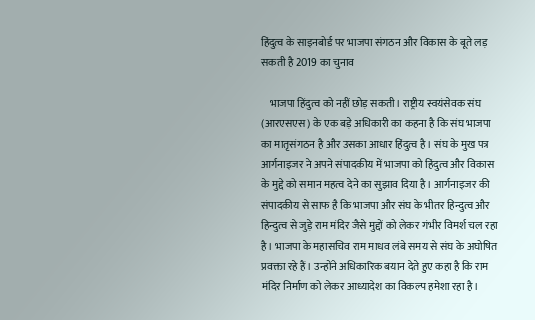हिंदुत्व के साइनबोर्ड पर भाजपा संगठन और विकास के बूते लड़ सकती है 2019 का चुनाव

    भाजपा हिंदुत्व को नहीं छोड़ सकती। राष्ट्रीय स्वयंसेवक संघ (आरएसएस) के एक बड़े अधिकारी का कहना है कि संघ भाजपा का मातृसंगठन है और उसका आधार हिंदुत्व है। संघ के मुख पत्र आर्गनाइजर ने अपने संपादकीय में भाजपा को हिंदुत्व और विकास के मुद्दे को समान महत्व देने का सुझाव दिया है। आर्गनाइजर की संपादकीय से साफ है कि भाजपा और संघ के भीतर हिन्दुत्व और हिन्दुत्व से जुड़े राम मंदिर जैसे मुद्दों को लेकर गंभीर विमर्श चल रहा है। भाजपा के महासचिव राम माधव लंबे समय से संघ के अघोषित प्रवक्ता रहे हैं। उन्होंने अधिकारिक बयान देते हुए कहा है कि राम मंदिर निर्माण को लेकर आध्यादेश का विकल्प हमेशा रहा है।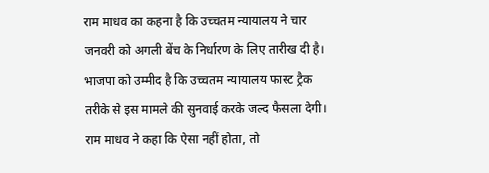राम माधव का कहना है कि उच्चतम न्यायालय ने चार जनवरी को अगली बेंच के निर्धारण के लिए तारीख दी है। भाजपा को उम्मीद है कि उच्चतम न्यायालय फास्ट ट्रैक तरीके से इस मामले की सुनवाई करके जल्द फैसला देगी। राम माधव ने कहा कि ऐसा नहीं होता, तो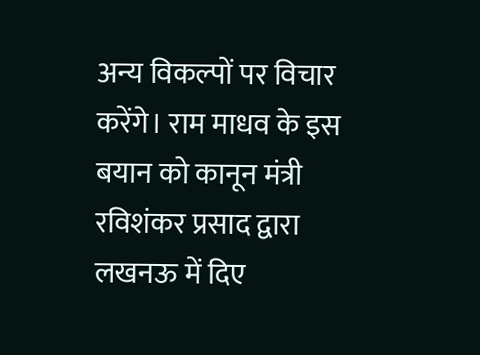अन्य विकल्पों पर विचार करेंगे। राम माधव के इस बयान को कानून मंत्री रविशंकर प्रसाद द्वारा लखनऊ में दिए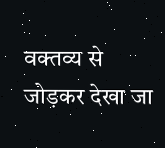वक्तव्य से जोड़कर देखा जा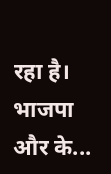रहा है। भाजपा और के...